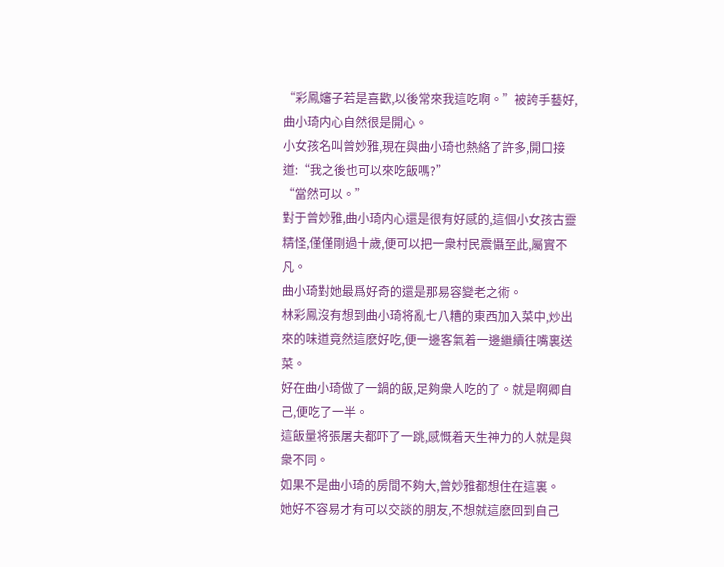“彩鳳嬸子若是喜歡,以後常來我這吃啊。”被誇手藝好,曲小琦内心自然很是開心。
小女孩名叫曾妙雅,現在與曲小琦也熱絡了許多,開口接道:“我之後也可以來吃飯嗎?”
“當然可以。”
對于曾妙雅,曲小琦内心還是很有好感的,這個小女孩古靈精怪,僅僅剛過十歲,便可以把一衆村民震懾至此,屬實不凡。
曲小琦對她最爲好奇的還是那易容變老之術。
林彩鳳沒有想到曲小琦将亂七八糟的東西加入菜中,炒出來的味道竟然這麽好吃,便一邊客氣着一邊繼續往嘴裏送菜。
好在曲小琦做了一鍋的飯,足夠衆人吃的了。就是啊卿自己,便吃了一半。
這飯量将張屠夫都吓了一跳,感慨着天生神力的人就是與衆不同。
如果不是曲小琦的房間不夠大,曾妙雅都想住在這裏。
她好不容易才有可以交談的朋友,不想就這麽回到自己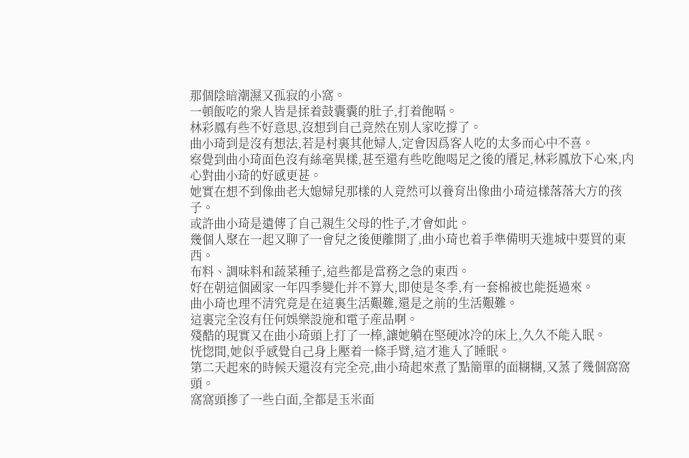那個陰暗潮濕又孤寂的小窩。
一頓飯吃的衆人皆是揉着鼓囊囊的肚子,打着飽嗝。
林彩鳳有些不好意思,沒想到自己竟然在别人家吃撐了。
曲小琦到是沒有想法,若是村裏其他婦人,定會因爲客人吃的太多而心中不喜。
察覺到曲小琦面色沒有絲毫異樣,甚至還有些吃飽喝足之後的餍足,林彩鳳放下心來,内心對曲小琦的好感更甚。
她實在想不到像曲老大媳婦兒那樣的人竟然可以養育出像曲小琦這樣落落大方的孩子。
或許曲小琦是遺傳了自己親生父母的性子,才會如此。
幾個人聚在一起又聊了一會兒之後便離開了,曲小琦也着手準備明天進城中要買的東西。
布料、調味料和蔬菜種子,這些都是當務之急的東西。
好在朝這個國家一年四季變化并不算大,即使是冬季,有一套棉被也能挺過來。
曲小琦也理不清究竟是在這裏生活艱難,還是之前的生活艱難。
這裏完全沒有任何娛樂設施和電子産品啊。
殘酷的現實又在曲小琦頭上打了一棒,讓她躺在堅硬冰冷的床上,久久不能入眠。
恍惚間,她似乎感覺自己身上壓着一條手臂,這才進入了睡眠。
第二天起來的時候天還沒有完全亮,曲小琦起來煮了點簡單的面糊糊,又蒸了幾個窩窩頭。
窩窩頭摻了一些白面,全都是玉米面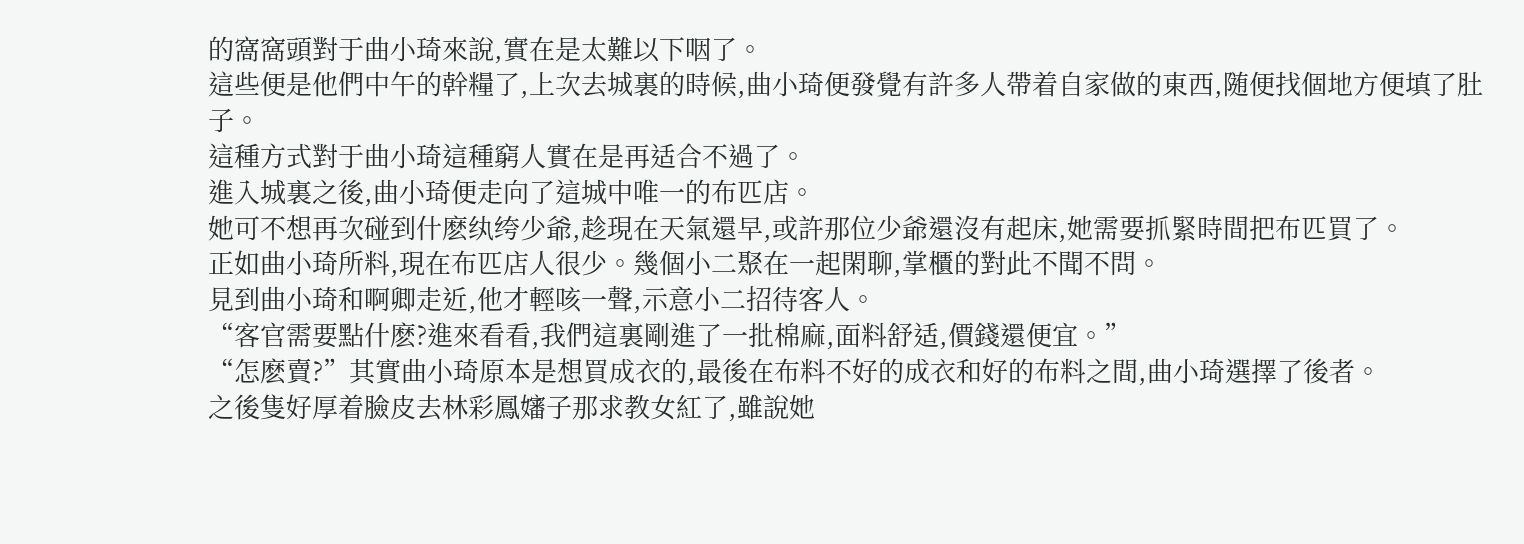的窩窩頭對于曲小琦來說,實在是太難以下咽了。
這些便是他們中午的幹糧了,上次去城裏的時候,曲小琦便發覺有許多人帶着自家做的東西,随便找個地方便填了肚子。
這種方式對于曲小琦這種窮人實在是再适合不過了。
進入城裏之後,曲小琦便走向了這城中唯一的布匹店。
她可不想再次碰到什麽纨绔少爺,趁現在天氣還早,或許那位少爺還沒有起床,她需要抓緊時間把布匹買了。
正如曲小琦所料,現在布匹店人很少。幾個小二聚在一起閑聊,掌櫃的對此不聞不問。
見到曲小琦和啊卿走近,他才輕咳一聲,示意小二招待客人。
“客官需要點什麽?進來看看,我們這裏剛進了一批棉麻,面料舒适,價錢還便宜。”
“怎麽賣?”其實曲小琦原本是想買成衣的,最後在布料不好的成衣和好的布料之間,曲小琦選擇了後者。
之後隻好厚着臉皮去林彩鳳嬸子那求教女紅了,雖說她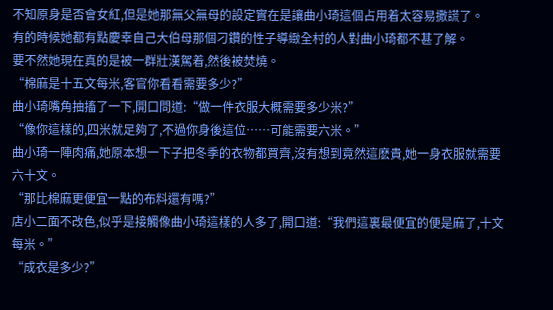不知原身是否會女紅,但是她那無父無母的設定實在是讓曲小琦這個占用着太容易撒謊了。
有的時候她都有點慶幸自己大伯母那個刁鑽的性子導緻全村的人對曲小琦都不甚了解。
要不然她現在真的是被一群壯漢駕着,然後被焚燒。
“棉麻是十五文每米,客官你看看需要多少?”
曲小琦嘴角抽搐了一下,開口問道:“做一件衣服大概需要多少米?”
“像你這樣的,四米就足夠了,不過你身後這位……可能需要六米。”
曲小琦一陣肉痛,她原本想一下子把冬季的衣物都買齊,沒有想到竟然這麽貴,她一身衣服就需要六十文。
“那比棉麻更便宜一點的布料還有嗎?”
店小二面不改色,似乎是接觸像曲小琦這樣的人多了,開口道:“我們這裏最便宜的便是麻了,十文每米。”
“成衣是多少?”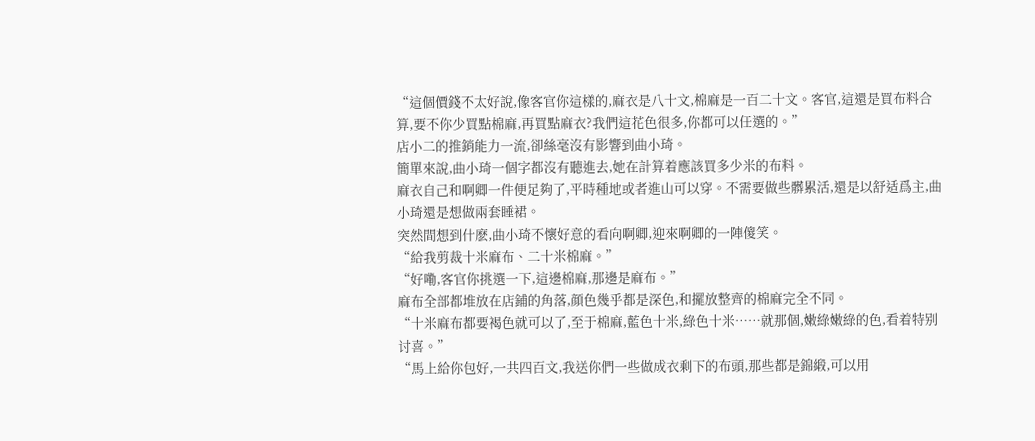“這個價錢不太好說,像客官你這樣的,麻衣是八十文,棉麻是一百二十文。客官,這還是買布料合算,要不你少買點棉麻,再買點麻衣?我們這花色很多,你都可以任選的。”
店小二的推銷能力一流,卻絲毫沒有影響到曲小琦。
簡單來說,曲小琦一個字都沒有聽進去,她在計算着應該買多少米的布料。
麻衣自己和啊卿一件便足夠了,平時種地或者進山可以穿。不需要做些髒累活,還是以舒适爲主,曲小琦還是想做兩套睡裙。
突然間想到什麽,曲小琦不懷好意的看向啊卿,迎來啊卿的一陣傻笑。
“給我剪裁十米麻布、二十米棉麻。”
“好嘞,客官你挑選一下,這邊棉麻,那邊是麻布。”
麻布全部都堆放在店鋪的角落,顔色幾乎都是深色,和擺放整齊的棉麻完全不同。
“十米麻布都要褐色就可以了,至于棉麻,藍色十米,綠色十米……就那個,嫩綠嫩綠的色,看着特别讨喜。”
“馬上給你包好,一共四百文,我送你們一些做成衣剩下的布頭,那些都是錦緞,可以用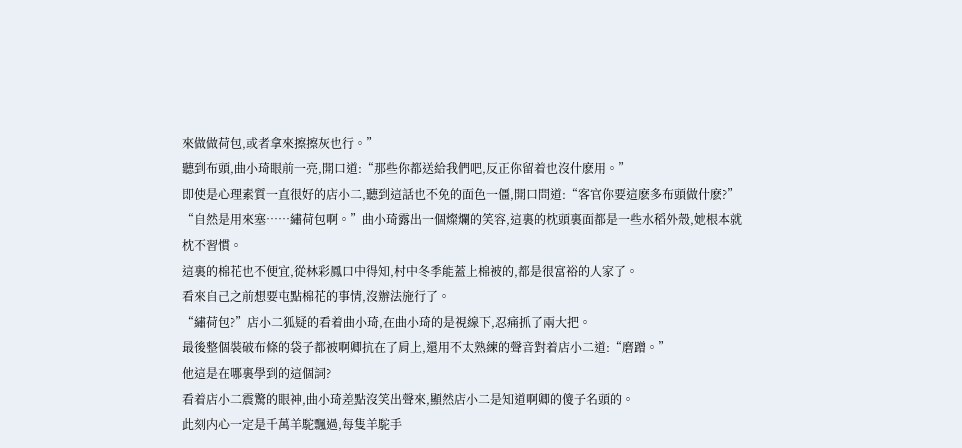來做做荷包,或者拿來擦擦灰也行。”
聽到布頭,曲小琦眼前一亮,開口道:“那些你都送給我們吧,反正你留着也沒什麽用。”
即使是心理素質一直很好的店小二,聽到這話也不免的面色一僵,開口問道:“客官你要這麽多布頭做什麽?”
“自然是用來塞……繡荷包啊。”曲小琦露出一個燦爛的笑容,這裏的枕頭裏面都是一些水稻外殼,她根本就枕不習慣。
這裏的棉花也不便宜,從林彩鳳口中得知,村中冬季能蓋上棉被的,都是很富裕的人家了。
看來自己之前想要屯點棉花的事情,沒辦法施行了。
“繡荷包?”店小二狐疑的看着曲小琦,在曲小琦的是視線下,忍痛抓了兩大把。
最後整個裝破布條的袋子都被啊卿抗在了肩上,還用不太熟練的聲音對着店小二道:“磨蹭。”
他這是在哪裏學到的這個詞?
看着店小二震驚的眼神,曲小琦差點沒笑出聲來,顯然店小二是知道啊卿的傻子名頭的。
此刻内心一定是千萬羊駝飄過,每隻羊駝手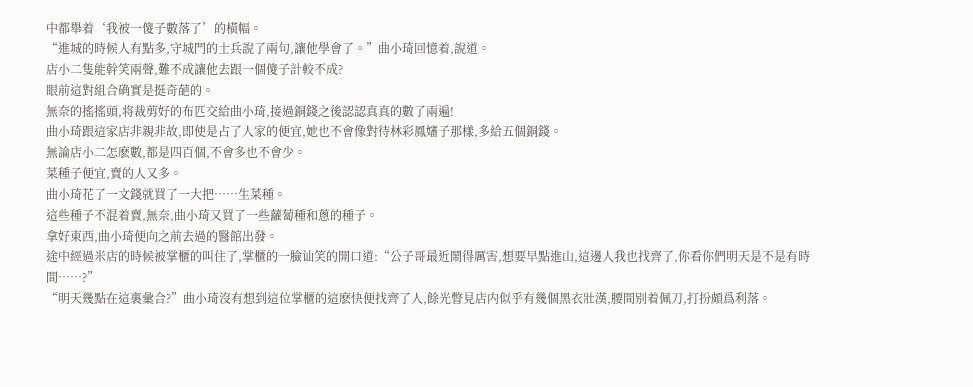中都舉着‘我被一傻子數落了’的橫幅。
“進城的時候人有點多,守城門的士兵說了兩句,讓他學會了。”曲小琦回憶着,說道。
店小二隻能幹笑兩聲,難不成讓他去跟一個傻子計較不成?
眼前這對組合确實是挺奇葩的。
無奈的搖搖頭,将裁剪好的布匹交給曲小琦,接過銅錢之後認認真真的數了兩遍!
曲小琦跟這家店非親非故,即使是占了人家的便宜,她也不會像對待林彩鳳嬸子那樣,多給五個銅錢。
無論店小二怎麽數,都是四百個,不會多也不會少。
菜種子便宜,賣的人又多。
曲小琦花了一文錢就買了一大把……生菜種。
這些種子不混着賣,無奈,曲小琦又買了一些蘿蔔種和蔥的種子。
拿好東西,曲小琦便向之前去過的醫館出發。
途中經過米店的時候被掌櫃的叫住了,掌櫃的一臉讪笑的開口道:“公子哥最近鬧得厲害,想要早點進山,這邊人我也找齊了,你看你們明天是不是有時間……?”
“明天幾點在這裏彙合?”曲小琦沒有想到這位掌櫃的這麽快便找齊了人,餘光瞥見店内似乎有幾個黑衣壯漢,腰間别着佩刀,打扮頗爲利落。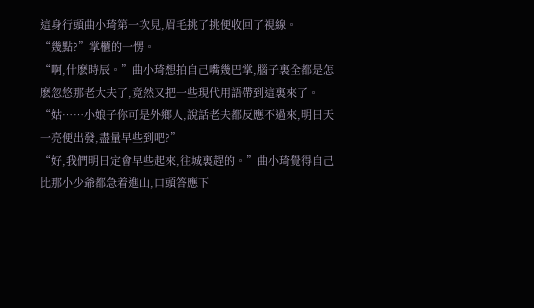這身行頭曲小琦第一次見,眉毛挑了挑便收回了視線。
“幾點?”掌櫃的一愣。
“啊,什麽時辰。”曲小琦想拍自己嘴幾巴掌,腦子裏全都是怎麽忽悠那老大夫了,竟然又把一些現代用語帶到這裏來了。
“姑……小娘子你可是外鄉人,說話老夫都反應不過來,明日天一亮便出發,盡量早些到吧?”
“好,我們明日定會早些起來,往城裏趕的。”曲小琦覺得自己比那小少爺都急着進山,口頭答應下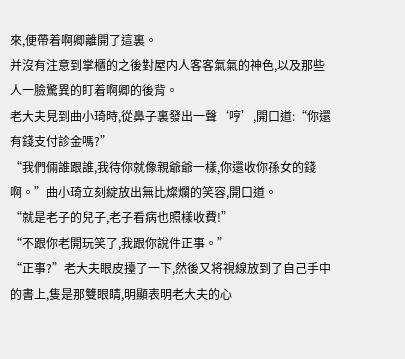來,便帶着啊卿離開了這裏。
并沒有注意到掌櫃的之後對屋内人客客氣氣的神色,以及那些人一臉驚異的盯着啊卿的後背。
老大夫見到曲小琦時,從鼻子裏發出一聲‘哼’,開口道:“你還有錢支付診金嗎?”
“我們倆誰跟誰,我待你就像親爺爺一樣,你還收你孫女的錢啊。”曲小琦立刻綻放出無比燦爛的笑容,開口道。
“就是老子的兒子,老子看病也照樣收費!”
“不跟你老開玩笑了,我跟你說件正事。”
“正事?”老大夫眼皮擡了一下,然後又将視線放到了自己手中的書上,隻是那雙眼睛,明顯表明老大夫的心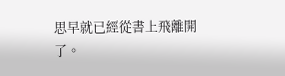思早就已經從書上飛離開了。